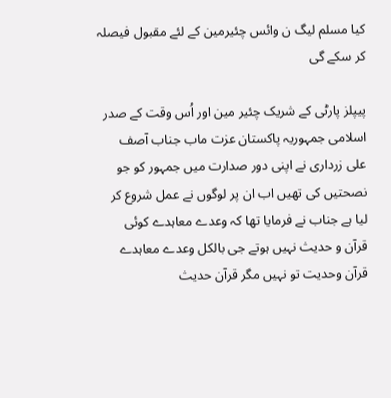کیا مسلم لیگ ن وائس چئیرمین کے لئے مقبول فیصلہ کر سکے گی

پیپلز پارٹی کے شریک چئیر مین اور اُس وقت کے صدر اسلامی جمہوریہ پاکستان عزت ماب جناب آصف علی زرداری نے اپنی دور صدارت میں جمہور کو جو نصحتیں کی تھیں اب ان پر لوگوں نے عمل شروع کر لیا ہے جناب نے فرمایا تھا کہ وعدے معاہدے کوئی قرآن و حدیث نہیں ہوتے جی بالکل وعدے معاہدے قرآن وحدیت تو نہیں مگر قرآن حدیث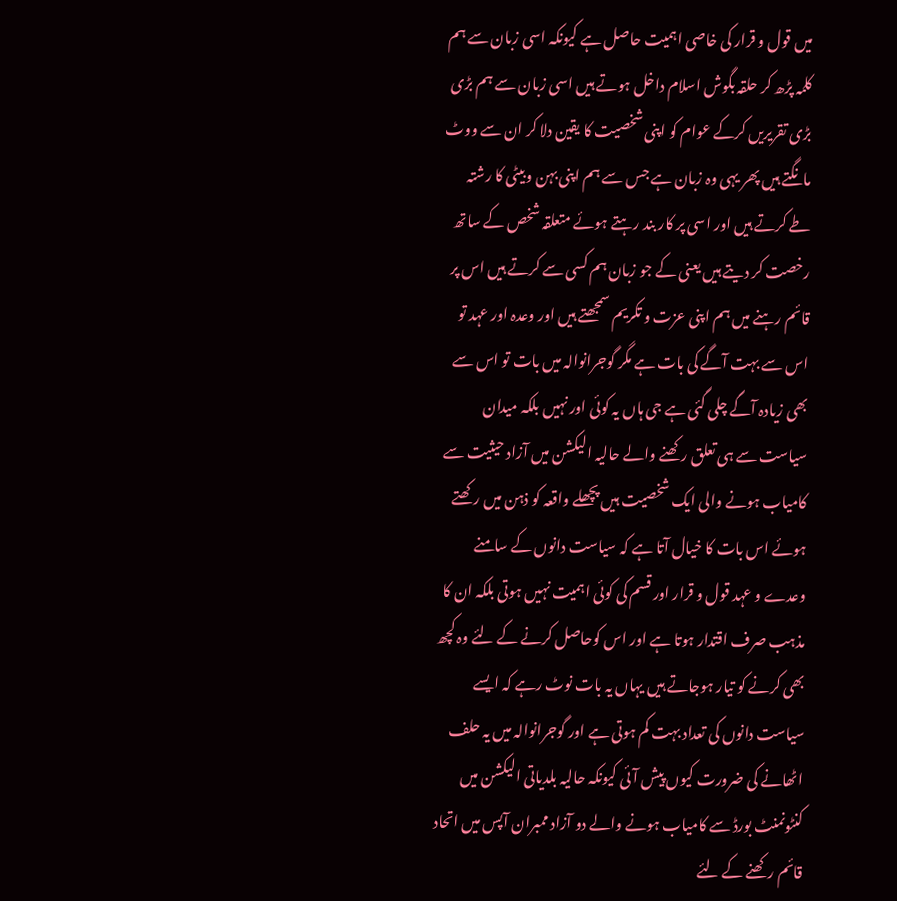میں قول و قرار کی خاصی اہمیت حاصل ہے کیونکہ اسی زبان سے ہم کلمہ پڑھ کر حلقہ بگوش اسلام داخل ہوتے ہیں اسی زبان سے ہم بڑی بڑی تقریریں کرکے عوام کو اپنی شخصیت کا یقین دلا کر ان سے ووٹ مانگتے ہیں پھر یہی وہ زبان ہے جس سے ہم اپنی بہن وبیٹی کا رشتہ طے کرتے ہیں اور اسی پر کار بند رہتے ہوئے متعلقہ شخص کے ساتھ رخصت کر دیتے ہیں یعنی کے جو زبان ہم کسی سے کرتے ہیں اس پر قائم رہنے میں ہم اپنی عزت و تکریم سمجھتے ہیں اور وعدہ اور عہد تو اس سے بہت آگے کی بات ہے مگر گوجرانوالہ میں بات تو اس سے بھی زیادہ آگے چلی گئی ہے جی ہاں یہ کوئی اور نہیں بلکہ میدان سیاست سے ہی تعلق رکھنے والے حالیہ الیکشن میں آزاد حیثیت سے کامیاب ہونے والی ایک شخصیت ہیں پچھلے واقعہ کو ذہن میں رکھتے ہوئے اس بات کا خیال آتا ہے کہ سیاست دانوں کے سامنے وعدے و عہد قول و قرار اور قسم کی کوئی اہمیت نہیں ہوتی بلکہ ان کا مذہب صرف اقتدار ہوتا ہے اور اس کوحاصل کرنے کے لئے وہ کچھ بھی کرنے کو تیار ہوجاتے ہیں یہاں یہ بات نوٹ رہے کہ ایسے سیاست دانوں کی تعداد بہت کم ہوتی ہے اور گوجرانوالہ میں یہ حلف اٹھانے کی ضرورت کیوں پیش آئی کیونکہ حالیہ بلدیاتی الیکشن میں کنٹونمنٹ بورڈ سے کامیاب ہونے والے دو آزاد ممبران آپس میں اتحاد قائم رکھنے کے لئے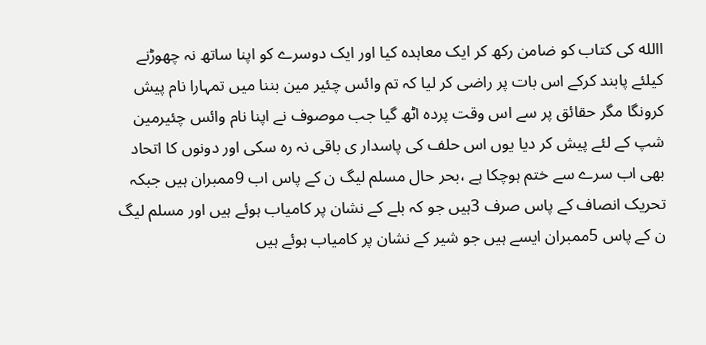االله کی کتاب کو ضامن رکھ کر ایک معاہدہ کیا اور ایک دوسرے کو اپنا ساتھ نہ چھوڑنے کیلئے پابند کرکے اس بات پر راضی کر لیا کہ تم وائس چئیر مین بننا میں تمہارا نام پیش کرونگا مگر حقائق پر سے اس وقت پردہ اٹھ گیا جب موصوف نے اپنا نام وائس چئیرمین شپ کے لئے پیش کر دیا یوں اس حلف کی پاسدار ی باقی نہ رہ سکی اور دونوں کا اتحاد بھی اب سرے سے ختم ہوچکا ہے ،بحر حال مسلم لیگ ن کے پاس اب 9ممبران ہیں جبکہ تحریک انصاف کے پاس صرف 3ہیں جو کہ بلے کے نشان پر کامیاب ہوئے ہیں اور مسلم لیگ ن کے پاس 5ممبران ایسے ہیں جو شیر کے نشان پر کامیاب ہوئے ہیں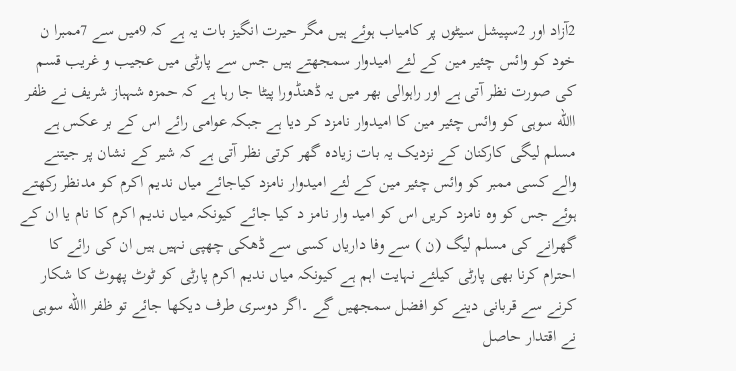2آزاد اور 2سپیشل سیٹوں پر کامیاب ہوئے ہیں مگر حیرت انگیز بات یہ ہے کہ 9میں سے 7ممبرا ن خود کو وائس چئیر مین کے لئے امیدوار سمجھتے ہیں جس سے پارٹی میں عجیب و غریب قسم کی صورت نظر آتی ہے اور راہوالی بھر میں یہ ڈھنڈورا پیٹا جا رہا ہے کہ حمزہ شہباز شریف نے ظفر االله سوہی کو وائس چئیر مین کا امیدوار نامزد کر دیا ہے جبکہ عوامی رائے اس کے بر عکس ہے مسلم لیگی کارکنان کے نزدیک یہ بات زیادہ گھر کرتی نظر آتی ہے کہ شیر کے نشان پر جیتنے والے کسی ممبر کو وائس چئیر مین کے لئے امیدوار نامزد کیاجائے میاں ندیم اکرم کو مدنظر رکھتے ہوئے جس کو وہ نامزد کریں اس کو امید وار نامز د کیا جائے کیونکہ میاں ندیم اکرم کا نام یا ان کے گھرانے کی مسلم لیگ (ن ) سے وفا داریاں کسی سے ڈھکی چھپی نہیں ہیں ان کی رائے کا احترام کرنا بھی پارٹی کیلئے نہایت اہم ہے کیونکہ میاں ندیم اکرم پارٹی کو ٹوٹ پھوٹ کا شکار کرنے سے قربانی دینے کو افضل سمجھیں گے ۔اگر دوسری طرف دیکھا جائے تو ظفر االله سوہی نے اقتدار حاصل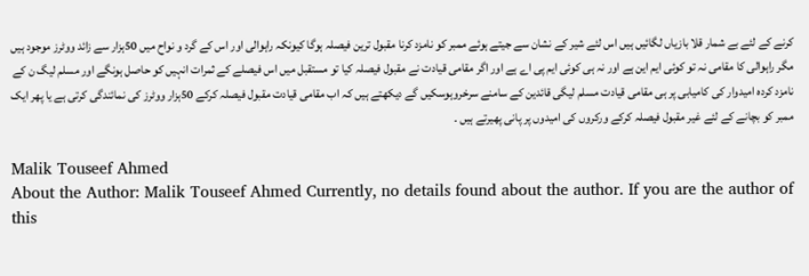کرنے کے لئے بے شمار قلا بازیاں لگائیں ہیں اس لئے شیر کے نشان سے جیتے ہوئے ممبر کو نامزد کرنا مقبول ترین فیصلہ ہوگا کیونکہ راہوالی اور اس کے گرد و نواح میں 50ہزار سے زائد ووٹرز موجود ہیں مگر راہوالی کا مقامی نہ تو کوئی ایم این ہے اور نہ ہی کوئی ایم پی اے ہے اور اگر مقامی قیادت نے مقبول فیصلہ کیا تو مستقبل میں اس فیصلے کے ثمرات انہیں کو حاصل ہونگے اور مسلم لیگ ن کے نامزد کردہ امیدوار کی کامیابی پر ہی مقامی قیادت مسلم لیگی قائدین کے سامنے سرخروہوسکیں گے دیکھتے ہیں کہ اب مقامی قیادت مقبول فیصلہ کرکے 50ہزار ووٹرز کی نمائندگی کرتی ہے یا پھر ایک ممبر کو بچانے کے لئے غیر مقبول فیصلہ کرکے ورکروں کی امیدوں پر پانی پھیرتے ہیں ۔

Malik Touseef Ahmed
About the Author: Malik Touseef Ahmed Currently, no details found about the author. If you are the author of this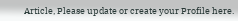Article, Please update or create your Profile here.